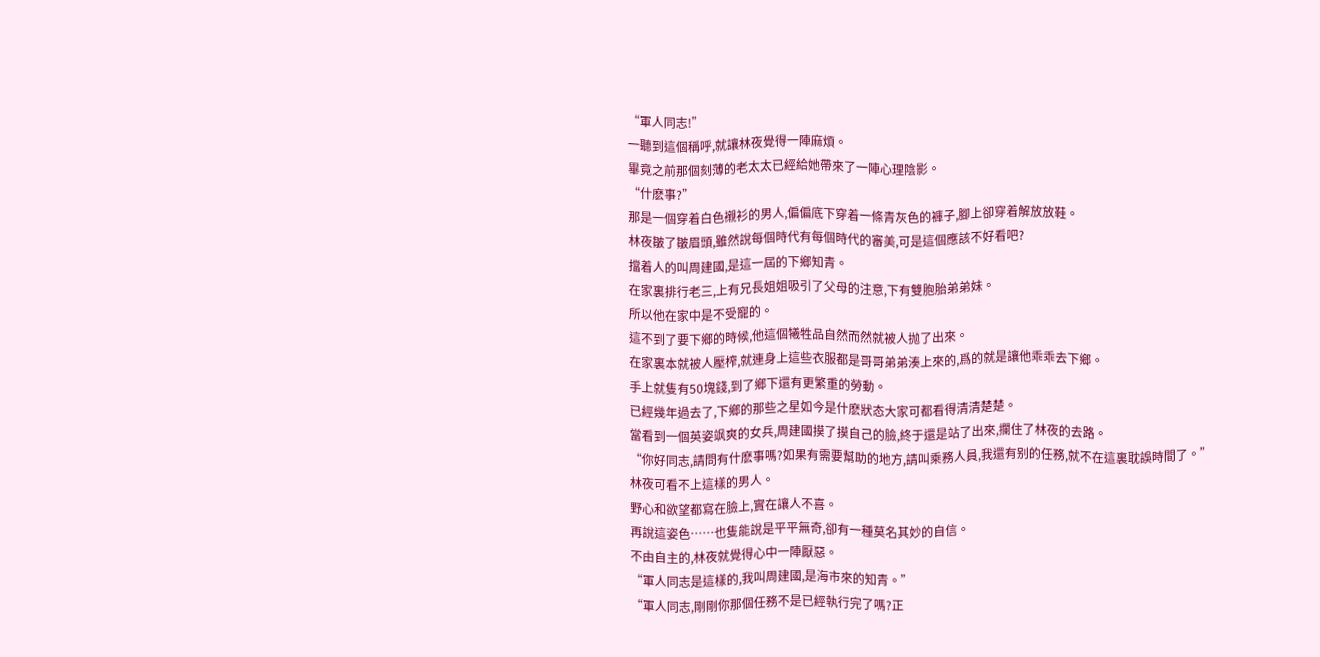“軍人同志!”
一聽到這個稱呼,就讓林夜覺得一陣麻煩。
畢竟之前那個刻薄的老太太已經給她帶來了一陣心理陰影。
“什麽事?”
那是一個穿着白色襯衫的男人,偏偏底下穿着一條青灰色的褲子,腳上卻穿着解放放鞋。
林夜皺了皺眉頭,雖然說每個時代有每個時代的審美,可是這個應該不好看吧?
擋着人的叫周建國,是這一屆的下鄉知青。
在家裏排行老三,上有兄長姐姐吸引了父母的注意,下有雙胞胎弟弟妹。
所以他在家中是不受寵的。
這不到了要下鄉的時候,他這個犧牲品自然而然就被人抛了出來。
在家裏本就被人壓榨,就連身上這些衣服都是哥哥弟弟湊上來的,爲的就是讓他乖乖去下鄉。
手上就隻有50塊錢,到了鄉下還有更繁重的勞動。
已經幾年過去了,下鄉的那些之星如今是什麽狀态大家可都看得清清楚楚。
當看到一個英姿飒爽的女兵,周建國摸了摸自己的臉,終于還是站了出來,攔住了林夜的去路。
“你好同志,請問有什麽事嗎?如果有需要幫助的地方,請叫乘務人員,我還有别的任務,就不在這裏耽誤時間了。”
林夜可看不上這樣的男人。
野心和欲望都寫在臉上,實在讓人不喜。
再說這姿色……也隻能說是平平無奇,卻有一種莫名其妙的自信。
不由自主的,林夜就覺得心中一陣厭惡。
“軍人同志是這樣的,我叫周建國,是海市來的知青。”
“軍人同志,剛剛你那個任務不是已經執行完了嗎?正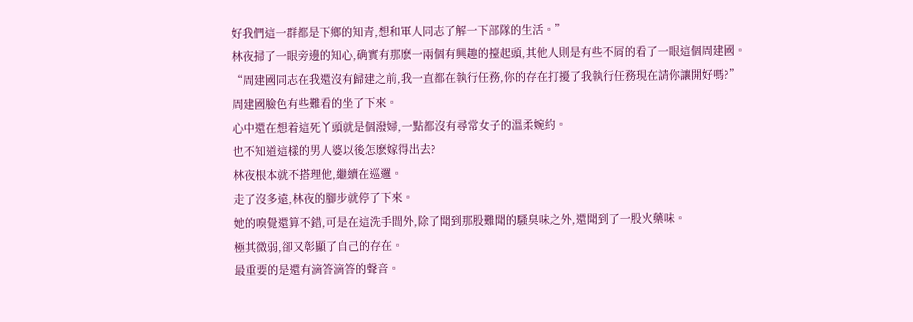好我們這一群都是下鄉的知青,想和軍人同志了解一下部隊的生活。”
林夜掃了一眼旁邊的知心,确實有那麽一兩個有興趣的擡起頭,其他人則是有些不屑的看了一眼這個周建國。
“周建國同志在我還沒有歸建之前,我一直都在執行任務,你的存在打擾了我執行任務現在請你讓開好嗎?”
周建國臉色有些難看的坐了下來。
心中還在想着這死丫頭就是個潑婦,一點都沒有尋常女子的溫柔婉約。
也不知道這樣的男人婆以後怎麽嫁得出去?
林夜根本就不搭理他,繼續在巡邏。
走了沒多遠,林夜的腳步就停了下來。
她的嗅覺還算不錯,可是在這洗手間外,除了聞到那股難聞的騷臭味之外,還聞到了一股火藥味。
極其微弱,卻又彰顯了自己的存在。
最重要的是還有滴答滴答的聲音。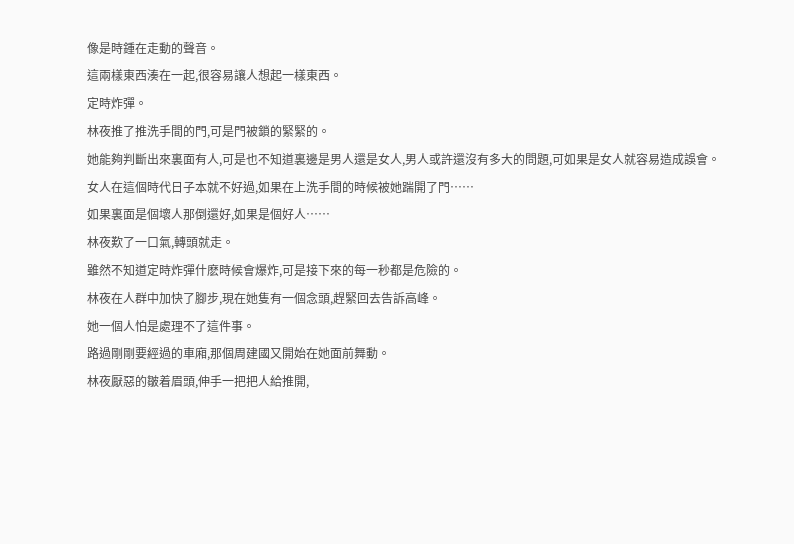像是時鍾在走動的聲音。
這兩樣東西湊在一起,很容易讓人想起一樣東西。
定時炸彈。
林夜推了推洗手間的門,可是門被鎖的緊緊的。
她能夠判斷出來裏面有人,可是也不知道裏邊是男人還是女人,男人或許還沒有多大的問題,可如果是女人就容易造成誤會。
女人在這個時代日子本就不好過,如果在上洗手間的時候被她踹開了門……
如果裏面是個壞人那倒還好,如果是個好人……
林夜歎了一口氣,轉頭就走。
雖然不知道定時炸彈什麽時候會爆炸,可是接下來的每一秒都是危險的。
林夜在人群中加快了腳步,現在她隻有一個念頭,趕緊回去告訴高峰。
她一個人怕是處理不了這件事。
路過剛剛要經過的車廂,那個周建國又開始在她面前舞動。
林夜厭惡的皺着眉頭,伸手一把把人給推開,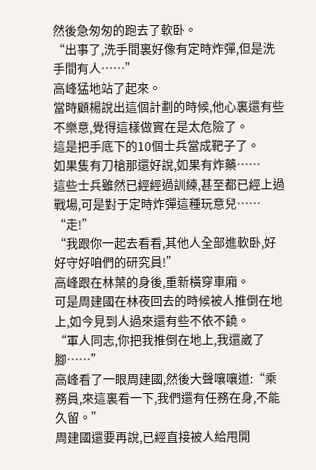然後急匆匆的跑去了軟卧。
“出事了,洗手間裏好像有定時炸彈,但是洗手間有人……”
高峰猛地站了起來。
當時顧楊說出這個計劃的時候,他心裏還有些不樂意,覺得這樣做實在是太危險了。
這是把手底下的10個士兵當成靶子了。
如果隻有刀槍那還好說,如果有炸藥……
這些士兵雖然已經經過訓練,甚至都已經上過戰場,可是對于定時炸彈這種玩意兒……
“走!”
“我跟你一起去看看,其他人全部進軟卧,好好守好咱們的研究員!”
高峰跟在林葉的身後,重新橫穿車廂。
可是周建國在林夜回去的時候被人推倒在地上,如今見到人過來還有些不依不饒。
“軍人同志,你把我推倒在地上,我還崴了腳……”
高峰看了一眼周建國,然後大聲嚷嚷道:“乘務員,來這裏看一下,我們還有任務在身,不能久留。”
周建國還要再說,已經直接被人給甩開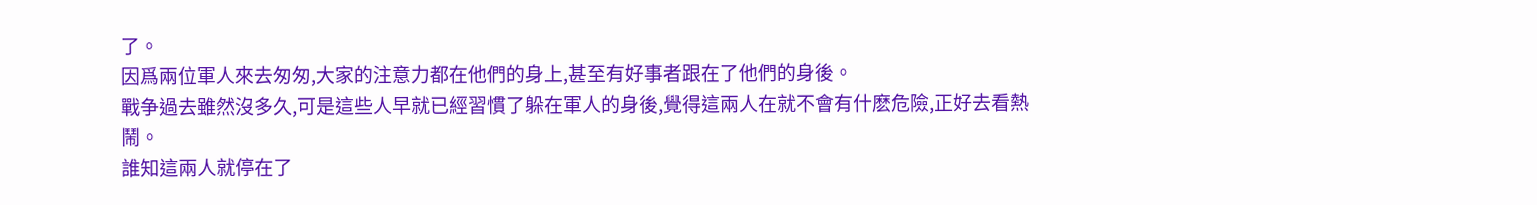了。
因爲兩位軍人來去匆匆,大家的注意力都在他們的身上,甚至有好事者跟在了他們的身後。
戰争過去雖然沒多久,可是這些人早就已經習慣了躲在軍人的身後,覺得這兩人在就不會有什麽危險,正好去看熱鬧。
誰知這兩人就停在了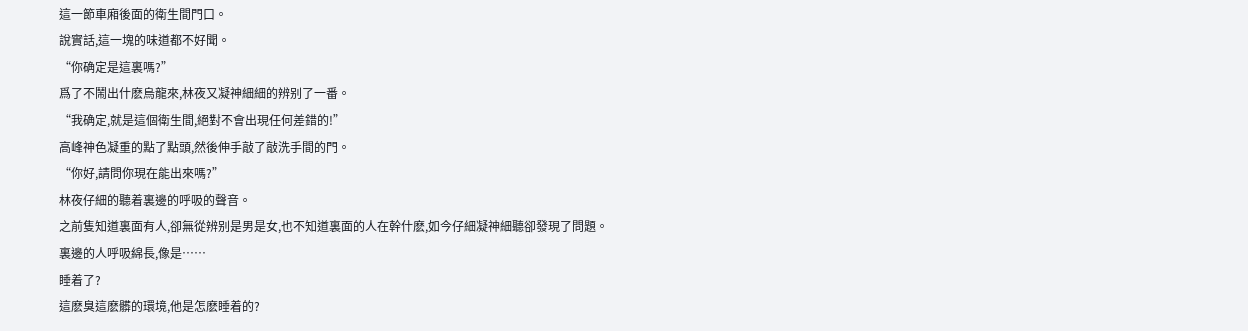這一節車廂後面的衛生間門口。
說實話,這一塊的味道都不好聞。
“你确定是這裏嗎?”
爲了不鬧出什麽烏龍來,林夜又凝神細細的辨别了一番。
“我确定,就是這個衛生間,絕對不會出現任何差錯的!”
高峰神色凝重的點了點頭,然後伸手敲了敲洗手間的門。
“你好,請問你現在能出來嗎?”
林夜仔細的聽着裏邊的呼吸的聲音。
之前隻知道裏面有人,卻無從辨别是男是女,也不知道裏面的人在幹什麽,如今仔細凝神細聽卻發現了問題。
裏邊的人呼吸綿長,像是……
睡着了?
這麽臭這麽髒的環境,他是怎麽睡着的?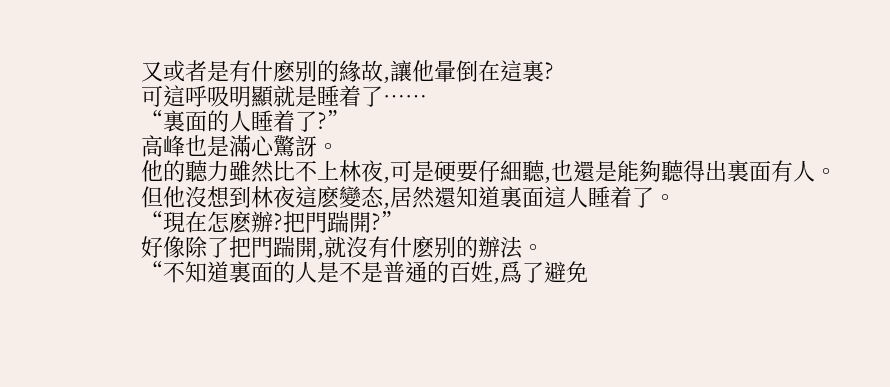又或者是有什麽别的緣故,讓他暈倒在這裏?
可這呼吸明顯就是睡着了……
“裏面的人睡着了?”
高峰也是滿心驚訝。
他的聽力雖然比不上林夜,可是硬要仔細聽,也還是能夠聽得出裏面有人。
但他沒想到林夜這麽變态,居然還知道裏面這人睡着了。
“現在怎麽辦?把門踹開?”
好像除了把門踹開,就沒有什麽别的辦法。
“不知道裏面的人是不是普通的百姓,爲了避免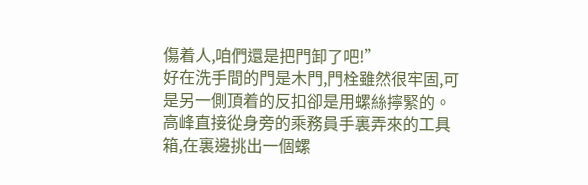傷着人,咱們還是把門卸了吧!”
好在洗手間的門是木門,門栓雖然很牢固,可是另一側頂着的反扣卻是用螺絲擰緊的。
高峰直接從身旁的乘務員手裏弄來的工具箱,在裏邊挑出一個螺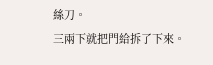絲刀。
三兩下就把門給拆了下來。